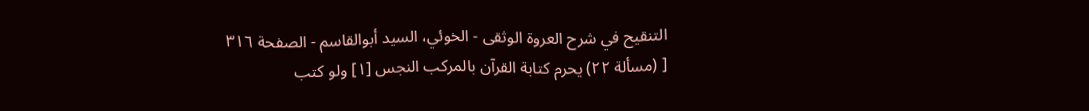التنقيح في شرح العروة الوثقى - الخوئي، السيد أبوالقاسم - الصفحة ٣١٦
[ (مسألة ٢٢) يحرم كتابة القرآن بالمركب النجس [١] ولو كتب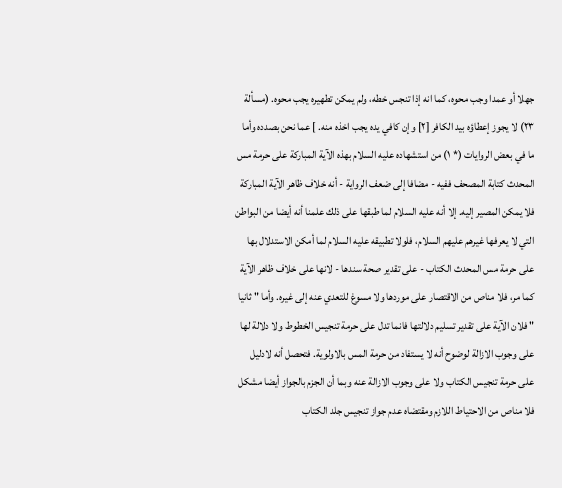جهلا أو عمدا وجب محوه، كما انه إذا تنجس خطه، ولم يمكن تطهيره يجب محوه. (مسألة ٢٣) لا يجوز إعطاؤه بيد الكافر [٢] وإن كافي يده يجب اخذه منه. ] عما نحن بصدده وأما ما في بعض الروايات (* ١) من استشهاده عليه السلام بهذه الآية المباركة على حرمة مس المحدث كتابة المصحف ففيه - مضافا إلى ضعف الرواية - أنه خلاف ظاهر الآية المباركة فلا يمكن المصير إليه. إلا أنه عليه السلام لما طبقها على ذلك علمنا أنه أيضا من البواطن التي لا يعرفها غيرهم عليهم السلام، فلولا تطبيقه عليه السلام لما أمكن الاستدلال بها على حرمة مس المحدث الكتاب - على تقدير صحة سندها - لانها على خلاف ظاهر الآية كما مر، فلا مناص من الاقتصار على موردها ولا مسوغ للتعدي عنه إلى غيره. وأما " ثانيا " فلان الآية على تقدير تسليم دلالتها فانما تدل على حرمة تنجيس الخطوط ولا دلالة لها على وجوب الازالة لوضوح أنه لا يستفاد من حرمة المس بالاولوية. فتحصل أنه لادليل على حرمة تنجيس الكتاب ولا على وجوب الازالة عنه وبما أن الجزم بالجواز أيضا مشكل فلا مناص من الاحتياط اللازم ومقتضاه عدم جواز تنجيس جلد الكتاب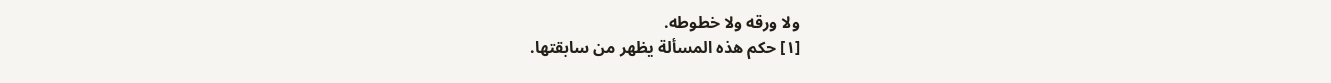ولا ورقه ولا خطوطه.
[١] حكم هذه المسألة يظهر من سابقتها.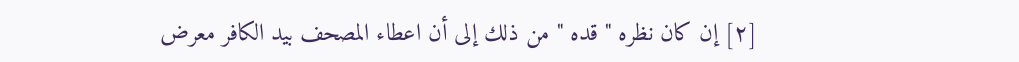[٢] إن كان نظره " قده " من ذلك إلى أن اعطاء المصحف بيد الكافر معرض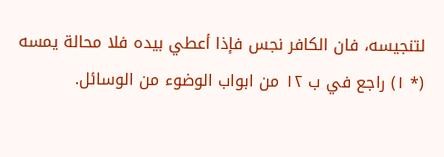لتنجيسه، فان الكافر نجس فإذا أعطي بيده فلا محالة يمسه (* ١) راجع في ب ١٢ من ابواب الوضوء من الوسائل.